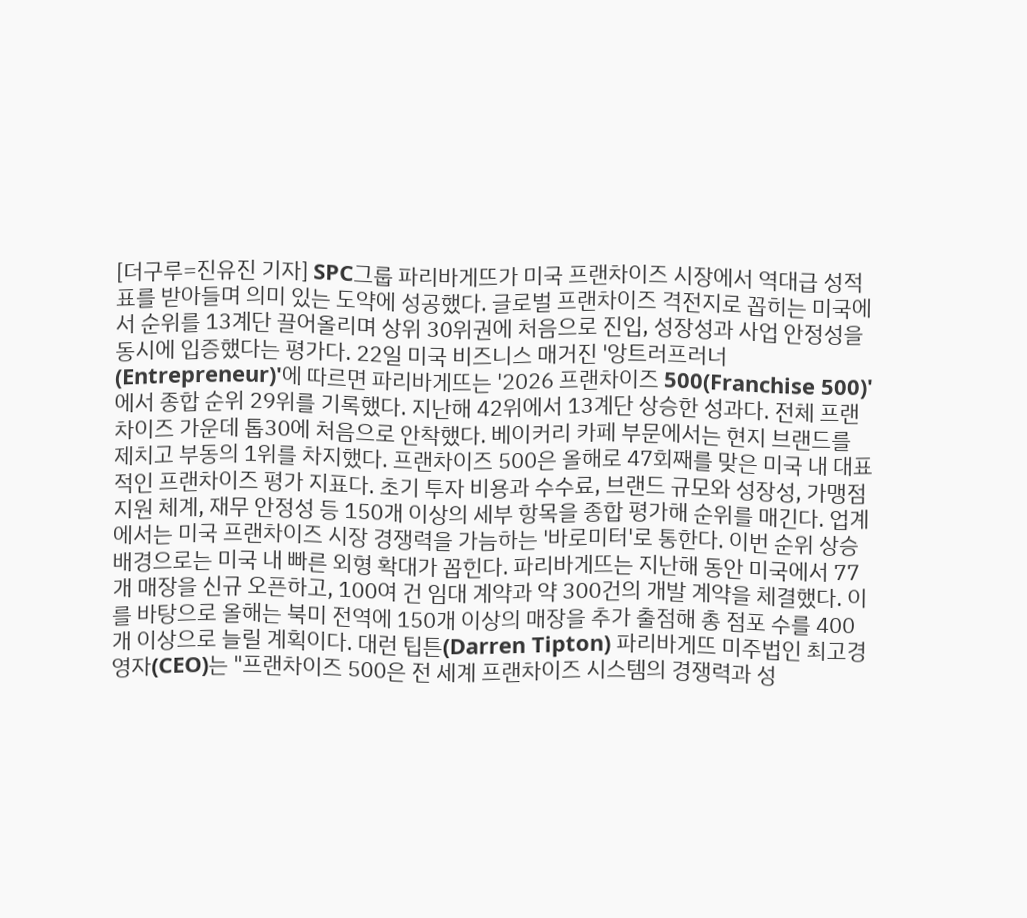[더구루=진유진 기자] SPC그룹 파리바게뜨가 미국 프랜차이즈 시장에서 역대급 성적표를 받아들며 의미 있는 도약에 성공했다. 글로벌 프랜차이즈 격전지로 꼽히는 미국에서 순위를 13계단 끌어올리며 상위 30위권에 처음으로 진입, 성장성과 사업 안정성을 동시에 입증했다는 평가다. 22일 미국 비즈니스 매거진 '앙트러프러너(Entrepreneur)'에 따르면 파리바게뜨는 '2026 프랜차이즈 500(Franchise 500)'에서 종합 순위 29위를 기록했다. 지난해 42위에서 13계단 상승한 성과다. 전체 프랜차이즈 가운데 톱30에 처음으로 안착했다. 베이커리 카페 부문에서는 현지 브랜드를 제치고 부동의 1위를 차지했다. 프랜차이즈 500은 올해로 47회째를 맞은 미국 내 대표적인 프랜차이즈 평가 지표다. 초기 투자 비용과 수수료, 브랜드 규모와 성장성, 가맹점 지원 체계, 재무 안정성 등 150개 이상의 세부 항목을 종합 평가해 순위를 매긴다. 업계에서는 미국 프랜차이즈 시장 경쟁력을 가늠하는 '바로미터'로 통한다. 이번 순위 상승 배경으로는 미국 내 빠른 외형 확대가 꼽힌다. 파리바게뜨는 지난해 동안 미국에서 77개 매장을 신규 오픈하고, 100여 건 임대 계약과 약 300건의 개발 계약을 체결했다. 이를 바탕으로 올해는 북미 전역에 150개 이상의 매장을 추가 출점해 총 점포 수를 400개 이상으로 늘릴 계획이다. 대런 팁튼(Darren Tipton) 파리바게뜨 미주법인 최고경영자(CEO)는 "프랜차이즈 500은 전 세계 프랜차이즈 시스템의 경쟁력과 성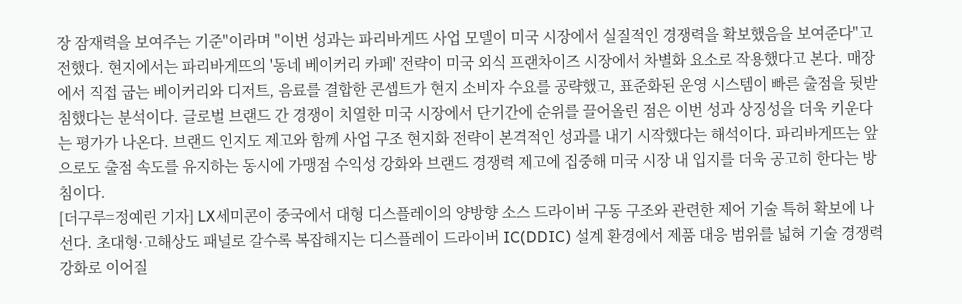장 잠재력을 보여주는 기준"이라며 "이번 성과는 파리바게뜨 사업 모델이 미국 시장에서 실질적인 경쟁력을 확보했음을 보여준다"고 전했다. 현지에서는 파리바게뜨의 '동네 베이커리 카페' 전략이 미국 외식 프랜차이즈 시장에서 차별화 요소로 작용했다고 본다. 매장에서 직접 굽는 베이커리와 디저트, 음료를 결합한 콘셉트가 현지 소비자 수요를 공략했고, 표준화된 운영 시스템이 빠른 출점을 뒷받침했다는 분석이다. 글로벌 브랜드 간 경쟁이 치열한 미국 시장에서 단기간에 순위를 끌어올린 점은 이번 성과 상징성을 더욱 키운다는 평가가 나온다. 브랜드 인지도 제고와 함께 사업 구조 현지화 전략이 본격적인 성과를 내기 시작했다는 해석이다. 파리바게뜨는 앞으로도 출점 속도를 유지하는 동시에 가맹점 수익성 강화와 브랜드 경쟁력 제고에 집중해 미국 시장 내 입지를 더욱 공고히 한다는 방침이다.
[더구루=정예린 기자] LX세미콘이 중국에서 대형 디스플레이의 양방향 소스 드라이버 구동 구조와 관련한 제어 기술 특허 확보에 나선다. 초대형·고해상도 패널로 갈수록 복잡해지는 디스플레이 드라이버 IC(DDIC) 설계 환경에서 제품 대응 범위를 넓혀 기술 경쟁력 강화로 이어질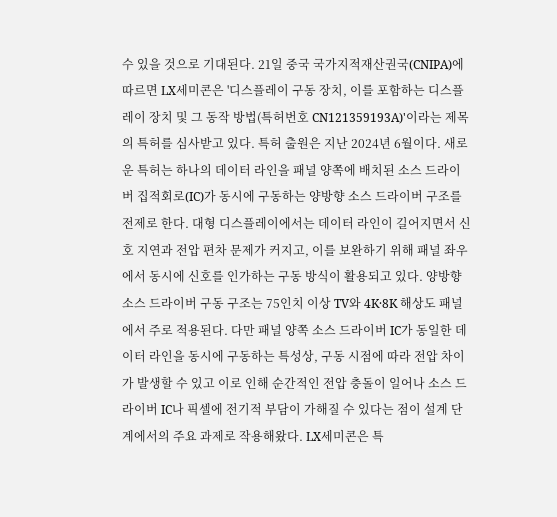수 있을 것으로 기대된다. 21일 중국 국가지적재산권국(CNIPA)에 따르면 LX세미콘은 '디스플레이 구동 장치, 이를 포함하는 디스플레이 장치 및 그 동작 방법(특허번호 CN121359193A)'이라는 제목의 특허를 심사받고 있다. 특허 출원은 지난 2024년 6월이다. 새로운 특허는 하나의 데이터 라인을 패널 양쪽에 배치된 소스 드라이버 집적회로(IC)가 동시에 구동하는 양방향 소스 드라이버 구조를 전제로 한다. 대형 디스플레이에서는 데이터 라인이 길어지면서 신호 지연과 전압 편차 문제가 커지고, 이를 보완하기 위해 패널 좌우에서 동시에 신호를 인가하는 구동 방식이 활용되고 있다. 양방향 소스 드라이버 구동 구조는 75인치 이상 TV와 4K·8K 해상도 패널에서 주로 적용된다. 다만 패널 양쪽 소스 드라이버 IC가 동일한 데이터 라인을 동시에 구동하는 특성상, 구동 시점에 따라 전압 차이가 발생할 수 있고 이로 인해 순간적인 전압 충돌이 일어나 소스 드라이버 IC나 픽셀에 전기적 부담이 가해질 수 있다는 점이 설계 단계에서의 주요 과제로 작용해왔다. LX세미콘은 특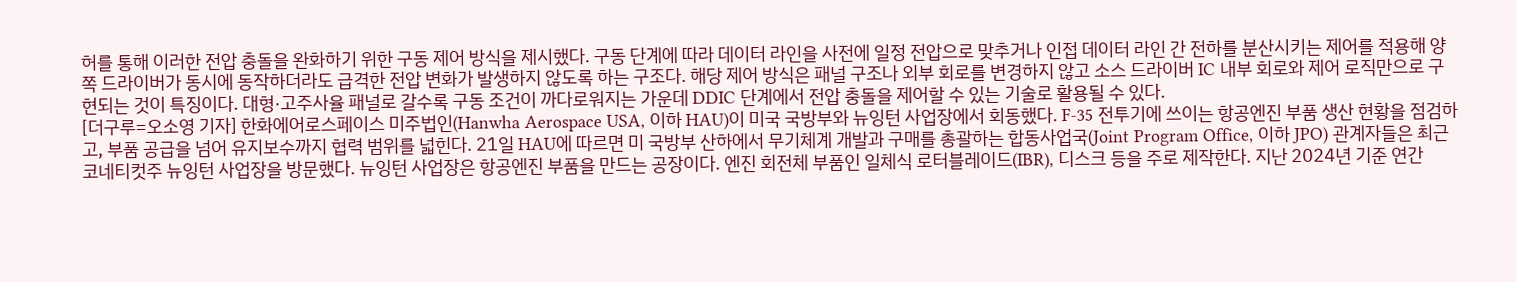허를 통해 이러한 전압 충돌을 완화하기 위한 구동 제어 방식을 제시했다. 구동 단계에 따라 데이터 라인을 사전에 일정 전압으로 맞추거나 인접 데이터 라인 간 전하를 분산시키는 제어를 적용해 양쪽 드라이버가 동시에 동작하더라도 급격한 전압 변화가 발생하지 않도록 하는 구조다. 해당 제어 방식은 패널 구조나 외부 회로를 변경하지 않고 소스 드라이버 IC 내부 회로와 제어 로직만으로 구현되는 것이 특징이다. 대형·고주사율 패널로 갈수록 구동 조건이 까다로워지는 가운데 DDIC 단계에서 전압 충돌을 제어할 수 있는 기술로 활용될 수 있다.
[더구루=오소영 기자] 한화에어로스페이스 미주법인(Hanwha Aerospace USA, 이하 HAU)이 미국 국방부와 뉴잉턴 사업장에서 회동했다. F-35 전투기에 쓰이는 항공엔진 부품 생산 현황을 점검하고, 부품 공급을 넘어 유지보수까지 협력 범위를 넓힌다. 21일 HAU에 따르면 미 국방부 산하에서 무기체계 개발과 구매를 총괄하는 합동사업국(Joint Program Office, 이하 JPO) 관계자들은 최근 코네티컷주 뉴잉턴 사업장을 방문했다. 뉴잉턴 사업장은 항공엔진 부품을 만드는 공장이다. 엔진 회전체 부품인 일체식 로터블레이드(IBR), 디스크 등을 주로 제작한다. 지난 2024년 기준 연간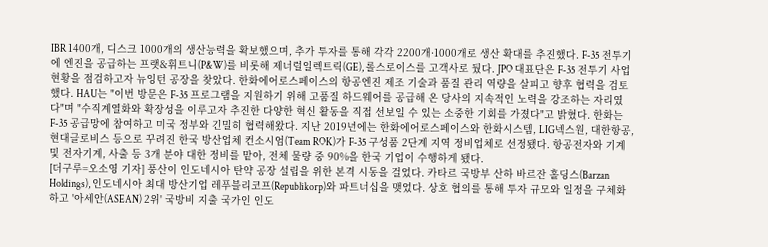IBR 1400개, 디스크 1000개의 생산능력을 확보했으며, 추가 투자를 통해 각각 2200개·1000개로 생산 확대를 추진했다. F-35 전투기에 엔진을 공급하는 프랫&휘트니(P&W)를 비롯해 제너럴일렉트릭(GE), 롤스로이스를 고객사로 뒀다. JPO 대표단은 F-35 전투기 사업 현황을 점검하고자 뉴잉턴 공장을 찾았다. 한화에어로스페이스의 항공엔진 제조 기술과 품질 관리 역량을 살피고 향후 협력을 검토했다. HAU는 "이번 방문은 F-35 프로그램을 지원하기 위해 고품질 하드웨어를 공급해 온 당사의 지속적인 노력을 강조하는 자리였다"며 "수직계열화와 확장성을 이루고자 추진한 다양한 혁신 활동을 직접 선보일 수 있는 소중한 기회를 가졌다"고 밝혔다. 한화는 F-35 공급망에 참여하고 미국 정부와 긴밀히 협력해왔다. 지난 2019년에는 한화에어로스페이스와 한화시스템, LIG넥스원, 대한항공, 현대글로비스 등으로 꾸려진 한국 방산업체 컨소시엄(Team ROK)가 F-35 구성품 2단계 지역 정비업체로 선정됐다. 항공전자와 기계 및 전자기계, 사출 등 3개 분야 대한 정비를 맡아, 전체 물량 중 90%을 한국 기업이 수행하게 됐다.
[더구루=오소영 기자] 풍산이 인도네시아 탄약 공장 설립을 위한 본격 시동을 걸었다. 카타르 국방부 산하 바르잔 홀딩스(Barzan Holdings), 인도네시아 최대 방산기업 레푸블리코프(Republikorp)와 파트너십을 맺었다. 상호 협의를 통해 투자 규모와 일정을 구체화하고 '아세안(ASEAN) 2위' 국방비 지출 국가인 인도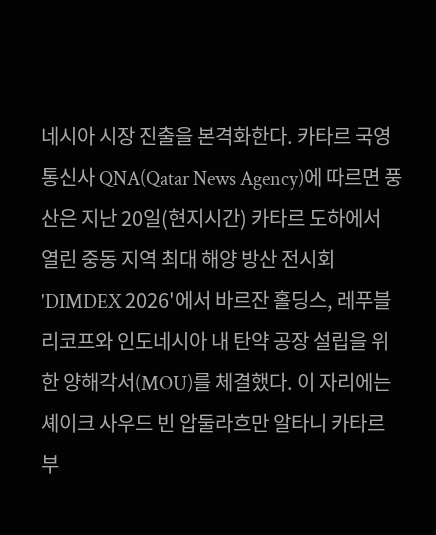네시아 시장 진출을 본격화한다. 카타르 국영 통신사 QNA(Qatar News Agency)에 따르면 풍산은 지난 20일(현지시간) 카타르 도하에서 열린 중동 지역 최대 해양 방산 전시회 'DIMDEX 2026'에서 바르잔 홀딩스, 레푸블리코프와 인도네시아 내 탄약 공장 설립을 위한 양해각서(MOU)를 체결했다. 이 자리에는 셰이크 사우드 빈 압둘라흐만 알타니 카타르 부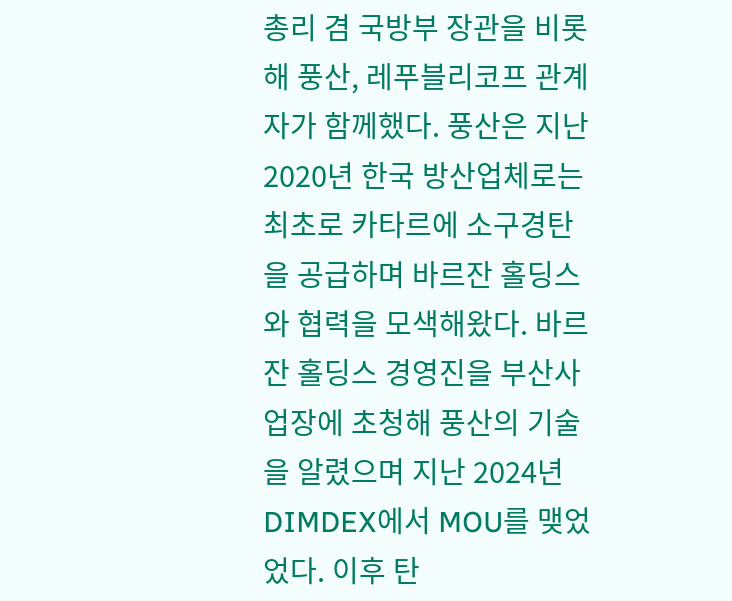총리 겸 국방부 장관을 비롯해 풍산, 레푸블리코프 관계자가 함께했다. 풍산은 지난 2020년 한국 방산업체로는 최초로 카타르에 소구경탄을 공급하며 바르잔 홀딩스와 협력을 모색해왔다. 바르잔 홀딩스 경영진을 부산사업장에 초청해 풍산의 기술을 알렸으며 지난 2024년 DIMDEX에서 MOU를 맺었었다. 이후 탄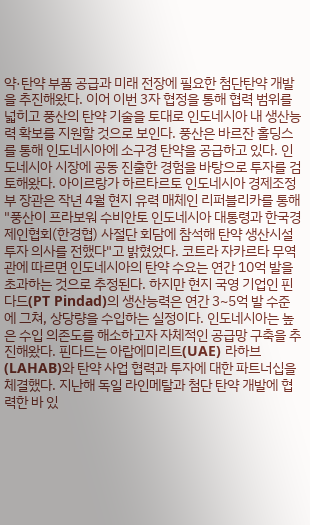약·탄약 부품 공급과 미래 전장에 필요한 첨단탄약 개발을 추진해왔다. 이어 이번 3자 협정을 통해 협력 범위를 넓히고 풍산의 탄약 기술을 토대로 인도네시아 내 생산능력 확보를 지원할 것으로 보인다. 풍산은 바르잔 홀딩스를 통해 인도네시아에 소구경 탄약을 공급하고 있다. 인도네시아 시장에 공동 진출한 경험을 바탕으로 투자를 검토해왔다. 아이르랑가 하르타르토 인도네시아 경제조정부 장관은 작년 4월 현지 유력 매체인 리퍼블리카를 통해 "풍산이 프라보워 수비안토 인도네시아 대통령과 한국경제인협회(한경협) 사절단 회담에 참석해 탄약 생산시설 투자 의사를 전했다"고 밝혔었다. 코트라 자카르타 무역관에 따르면 인도네시아의 탄약 수요는 연간 10억 발을 초과하는 것으로 추정된다. 하지만 현지 국영 기업인 핀다드(PT Pindad)의 생산능력은 연간 3~5억 발 수준에 그쳐, 상당량을 수입하는 실정이다. 인도네시아는 높은 수입 의존도를 해소하고자 자체적인 공급망 구축을 추진해왔다. 핀다드는 아랍에미리트(UAE) 라하브(LAHAB)와 탄약 사업 협력과 투자에 대한 파트너십을 체결했다. 지난해 독일 라인메탈과 첨단 탄약 개발에 협력한 바 있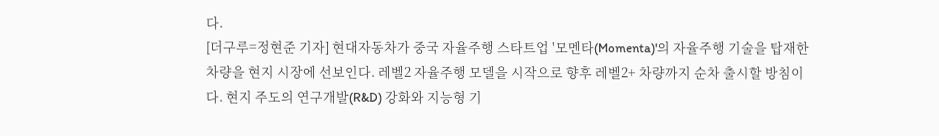다.
[더구루=정현준 기자] 현대자동차가 중국 자율주행 스타트업 '모멘타(Momenta)'의 자율주행 기술을 탑재한 차량을 현지 시장에 선보인다. 레벨2 자율주행 모델을 시작으로 향후 레벨2+ 차량까지 순차 출시할 방침이다. 현지 주도의 연구개발(R&D) 강화와 지능형 기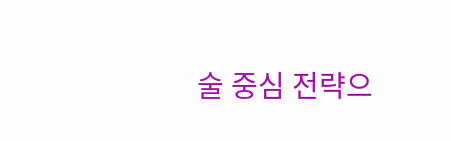술 중심 전략으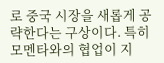로 중국 시장을 새롭게 공략한다는 구상이다. 특히 모멘타와의 협업이 지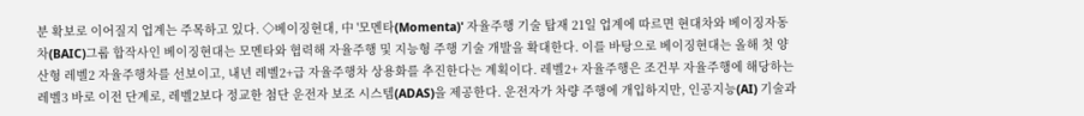분 확보로 이어질지 업계는 주목하고 있다. ◇베이징현대, 中 '모멘타(Momenta)' 자율주행 기술 탑재 21일 업계에 따르면 현대차와 베이징자동차(BAIC)그룹 합작사인 베이징현대는 모멘타와 협력해 자율주행 및 지능형 주행 기술 개발을 확대한다. 이를 바탕으로 베이징현대는 올해 첫 양산형 레벨2 자율주행차를 선보이고, 내년 레벨2+급 자율주행차 상용화를 추진한다는 계획이다. 레벨2+ 자율주행은 조건부 자율주행에 해당하는 레벨3 바로 이전 단계로, 레벨2보다 정교한 첨단 운전자 보조 시스템(ADAS)을 제공한다. 운전자가 차량 주행에 개입하지만, 인공지능(AI) 기술과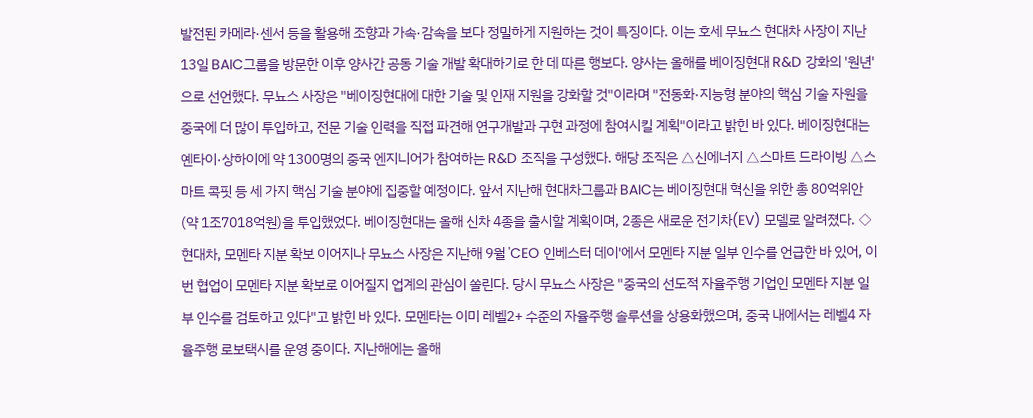발전된 카메라·센서 등을 활용해 조향과 가속·감속을 보다 정밀하게 지원하는 것이 특징이다. 이는 호세 무뇨스 현대차 사장이 지난 13일 BAIC그룹을 방문한 이후 양사간 공동 기술 개발 확대하기로 한 데 따른 행보다. 양사는 올해를 베이징현대 R&D 강화의 '원년'으로 선언했다. 무뇨스 사장은 "베이징현대에 대한 기술 및 인재 지원을 강화할 것"이라며 "전동화·지능형 분야의 핵심 기술 자원을 중국에 더 많이 투입하고, 전문 기술 인력을 직접 파견해 연구개발과 구현 과정에 참여시킬 계획"이라고 밝힌 바 있다. 베이징현대는 옌타이·상하이에 약 1300명의 중국 엔지니어가 참여하는 R&D 조직을 구성했다. 해당 조직은 △신에너지 △스마트 드라이빙 △스마트 콕핏 등 세 가지 핵심 기술 분야에 집중할 예정이다. 앞서 지난해 현대차그룹과 BAIC는 베이징현대 혁신을 위한 총 80억위안(약 1조7018억원)을 투입했었다. 베이징현대는 올해 신차 4종을 출시할 계획이며, 2종은 새로운 전기차(EV) 모델로 알려졌다. ◇현대차, 모멘타 지분 확보 이어지나 무뇨스 사장은 지난해 9월 'CEO 인베스터 데이'에서 모멘타 지분 일부 인수를 언급한 바 있어, 이번 협업이 모멘타 지분 확보로 이어질지 업계의 관심이 쏠린다. 당시 무뇨스 사장은 "중국의 선도적 자율주행 기업인 모멘타 지분 일부 인수를 검토하고 있다"고 밝힌 바 있다. 모멘타는 이미 레벨2+ 수준의 자율주행 솔루션을 상용화했으며, 중국 내에서는 레벨4 자율주행 로보택시를 운영 중이다. 지난해에는 올해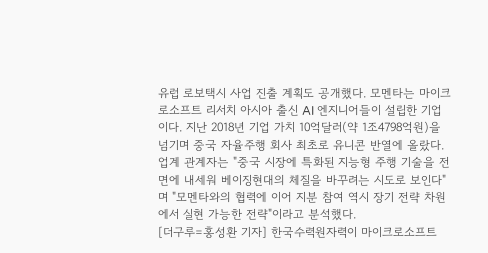유럽 로보택시 사업 진출 계획도 공개했다. 모멘타는 마이크로소프트 리서치 아시아 출신 AI 엔지니어들이 설립한 기업이다. 지난 2018년 기업 가치 10억달러(약 1조4798억원)을 넘기며 중국 자율주행 회사 최초로 유니콘 반열에 올랐다. 업계 관계자는 "중국 시장에 특화된 지능형 주행 기술을 전면에 내세워 베이징현대의 체질을 바꾸려는 시도로 보인다"며 "모멘타와의 협력에 이어 지분 참여 역시 장기 전략 차원에서 실현 가능한 전략"이라고 분석했다.
[더구루=홍성환 기자] 한국수력원자력이 마이크로소프트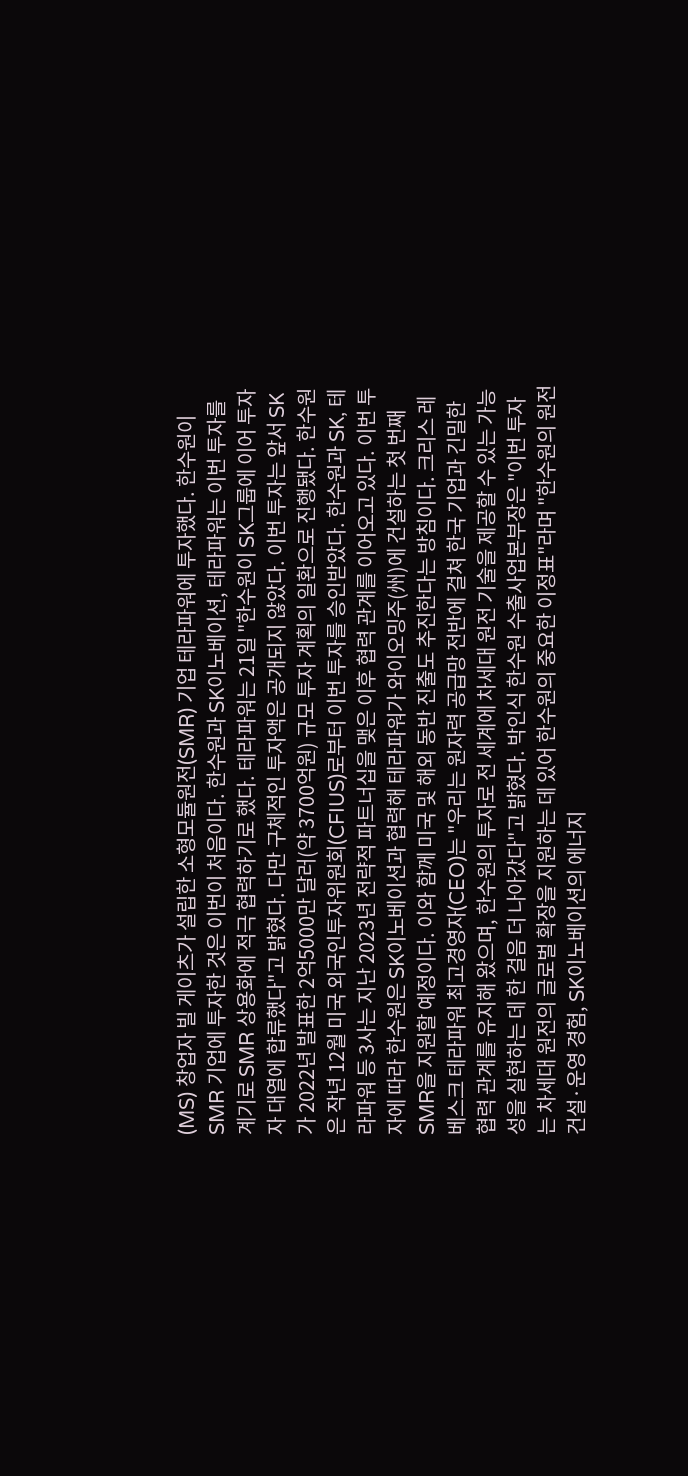(MS) 창업자 빌 게이츠가 설립한 소형모듈원전(SMR) 기업 테라파워에 투자했다. 한수원이 SMR 기업에 투자한 것은 이번이 처음이다. 한수원과 SK이노베이션, 테라파워는 이번 투자를 계기로 SMR 상용화에 적극 협력하기로 했다. 테라파워는 21일 "한수원이 SK그룹에 이어 투자자 대열에 합류했다"고 밝혔다. 다만 구체적인 투자액은 공개되지 않았다. 이번 투자는 앞서 SK가 2022년 발표한 2억5000만 달러(약 3700억원) 규모 투자 계획의 일환으로 진행됐다. 한수원은 작년 12월 미국 외국인투자위원회(CFIUS)로부터 이번 투자를 승인받았다. 한수원과 SK, 테라파워 등 3사는 지난 2023년 전략적 파트너십을 맺은 이후 협력 관계를 이어오고 있다. 이번 투자에 따라 한수원은 SK이노베이션과 협력해 테라파워가 와이오밍주(州)에 건설하는 첫 번째 SMR을 지원할 예정이다. 이와 함께 미국 및 해외 동반 진출도 추진한다는 방침이다. 크리스 레베스크 테라파워 최고경영자(CEO)는 "우리는 원자력 공급망 전반에 걸쳐 한국 기업과 긴밀한 협력 관계를 유지해 왔으며, 한수원의 투자로 전 세계에 차세대 원전 기술을 제공할 수 있는 가능성을 실현하는 데 한 걸음 더 나아갔다"고 밝혔다. 박인식 한수원 수출사업본부장은 "이번 투자는 차세대 원전의 글로벌 확장을 지원하는 데 있어 한수원의 중요한 이정표"라며 "한수원의 원전 건설·운영 경험, SK이노베이션의 에너지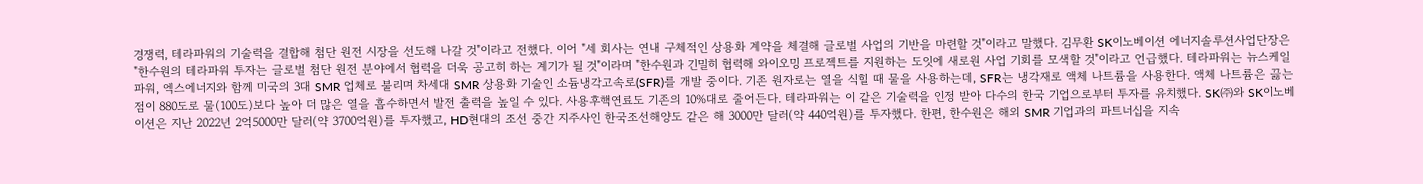경쟁력, 테라파워의 기술력을 결합해 첨단 원전 시장을 선도해 나갈 것"이라고 전했다. 이어 "세 회사는 연내 구체적인 상용화 계약을 체결해 글로벌 사업의 기반을 마련할 것"이라고 말했다. 김무환 SK이노베이션 에너지솔루션사업단장은 "한수원의 테라파워 투자는 글로벌 첨단 원전 분야에서 협력을 더욱 공고히 하는 계기가 될 것"이라며 "한수원과 긴밀히 협력해 와이오밍 프로젝트를 지원하는 도잇에 새로원 사업 기회를 모색할 것"이라고 언급했다. 테라파워는 뉴스케일파워, 엑스에너지와 함께 미국의 3대 SMR 업체로 불리며 차세대 SMR 상용화 기술인 소듐냉각고속로(SFR)를 개발 중이다. 기존 원자로는 열을 식힐 때 물을 사용하는데, SFR는 냉각재로 액체 나트륨을 사용한다. 액체 나트륨은 끓는 점이 880도로 물(100도)보다 높아 더 많은 열을 흡수하면서 발전 출력을 높일 수 있다. 사용후핵연료도 기존의 10%대로 줄어든다. 테라파워는 이 같은 기술력을 인정 받아 다수의 한국 기업으로부터 투자를 유치했다. SK㈜와 SK이노베이션은 지난 2022년 2억5000만 달러(약 3700억원)를 투자했고, HD현대의 조선 중간 지주사인 한국조선해양도 같은 해 3000만 달러(약 440억원)를 투자했다. 한편, 한수원은 해외 SMR 기업과의 파트너십을 지속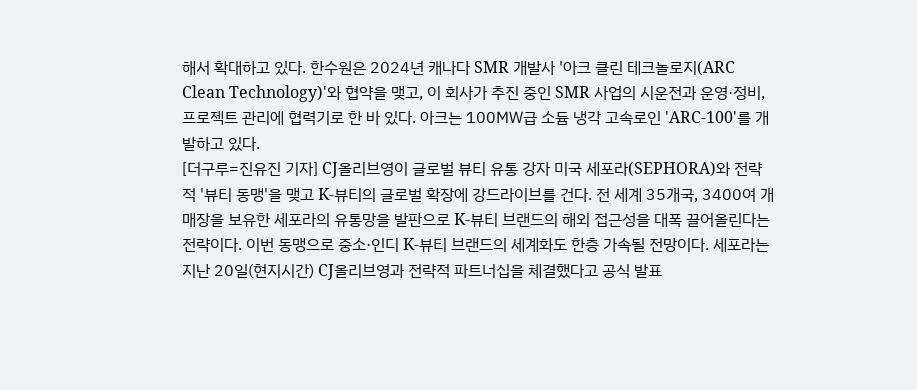해서 확대하고 있다. 한수원은 2024년 캐나다 SMR 개발사 '아크 클린 테크놀로지(ARC Clean Technology)'와 협약을 맺고, 이 회사가 추진 중인 SMR 사업의 시운전과 운영·정비, 프로젝트 관리에 협력기로 한 바 있다. 아크는 100㎿급 소듐 냉각 고속로인 'ARC-100'를 개발하고 있다.
[더구루=진유진 기자] CJ올리브영이 글로벌 뷰티 유통 강자 미국 세포라(SEPHORA)와 전략적 '뷰티 동맹'을 맺고 K-뷰티의 글로벌 확장에 강드라이브를 건다. 전 세계 35개국, 3400여 개 매장을 보유한 세포라의 유통망을 발판으로 K-뷰티 브랜드의 해외 접근성을 대폭 끌어올린다는 전략이다. 이번 동맹으로 중소·인디 K-뷰티 브랜드의 세계화도 한층 가속될 전망이다. 세포라는 지난 20일(현지시간) CJ올리브영과 전략적 파트너십을 체결했다고 공식 발표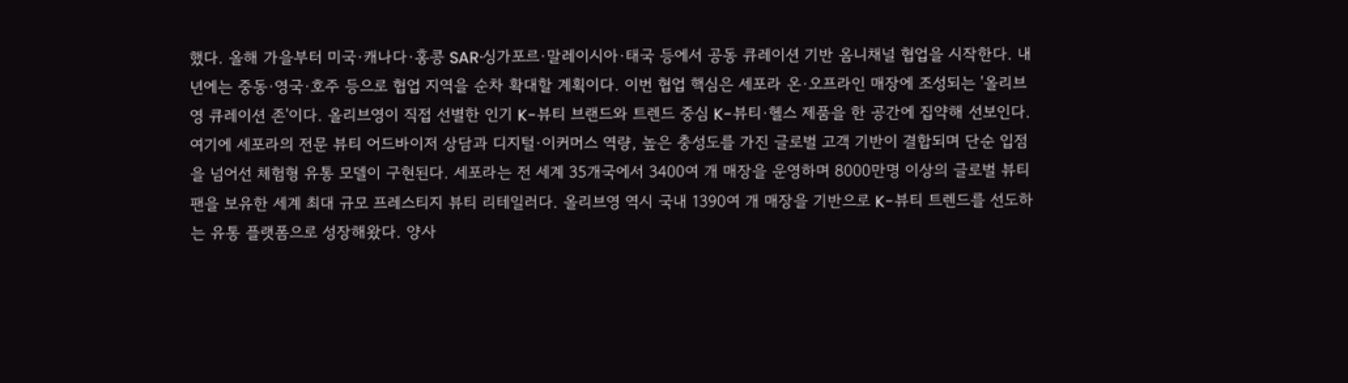했다. 올해 가을부터 미국·캐나다·홍콩 SAR·싱가포르·말레이시아·태국 등에서 공동 큐레이션 기반 옴니채널 협업을 시작한다. 내년에는 중동·영국·호주 등으로 협업 지역을 순차 확대할 계획이다. 이번 협업 핵심은 세포라 온·오프라인 매장에 조성되는 '올리브영 큐레이션 존'이다. 올리브영이 직접 선별한 인기 K-뷰티 브랜드와 트렌드 중심 K-뷰티·헬스 제품을 한 공간에 집약해 선보인다. 여기에 세포라의 전문 뷰티 어드바이저 상담과 디지털·이커머스 역량, 높은 충성도를 가진 글로벌 고객 기반이 결합되며 단순 입점을 넘어선 체험형 유통 모델이 구현된다. 세포라는 전 세계 35개국에서 3400여 개 매장을 운영하며 8000만명 이상의 글로벌 뷰티 팬을 보유한 세계 최대 규모 프레스티지 뷰티 리테일러다. 올리브영 역시 국내 1390여 개 매장을 기반으로 K-뷰티 트렌드를 선도하는 유통 플랫폼으로 성장해왔다. 양사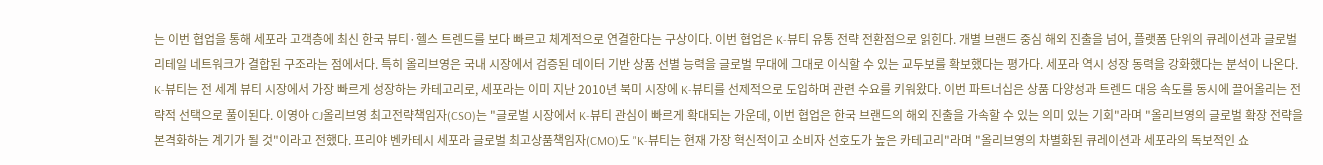는 이번 협업을 통해 세포라 고객층에 최신 한국 뷰티·헬스 트렌드를 보다 빠르고 체계적으로 연결한다는 구상이다. 이번 협업은 K-뷰티 유통 전략 전환점으로 읽힌다. 개별 브랜드 중심 해외 진출을 넘어, 플랫폼 단위의 큐레이션과 글로벌 리테일 네트워크가 결합된 구조라는 점에서다. 특히 올리브영은 국내 시장에서 검증된 데이터 기반 상품 선별 능력을 글로벌 무대에 그대로 이식할 수 있는 교두보를 확보했다는 평가다. 세포라 역시 성장 동력을 강화했다는 분석이 나온다. K-뷰티는 전 세계 뷰티 시장에서 가장 빠르게 성장하는 카테고리로, 세포라는 이미 지난 2010년 북미 시장에 K-뷰티를 선제적으로 도입하며 관련 수요를 키워왔다. 이번 파트너십은 상품 다양성과 트렌드 대응 속도를 동시에 끌어올리는 전략적 선택으로 풀이된다. 이영아 CJ올리브영 최고전략책임자(CSO)는 "글로벌 시장에서 K-뷰티 관심이 빠르게 확대되는 가운데, 이번 협업은 한국 브랜드의 해외 진출을 가속할 수 있는 의미 있는 기회"라며 "올리브영의 글로벌 확장 전략을 본격화하는 계기가 될 것"이라고 전했다. 프리야 벤카테시 세포라 글로벌 최고상품책임자(CMO)도 "K-뷰티는 현재 가장 혁신적이고 소비자 선호도가 높은 카테고리"라며 "올리브영의 차별화된 큐레이션과 세포라의 독보적인 쇼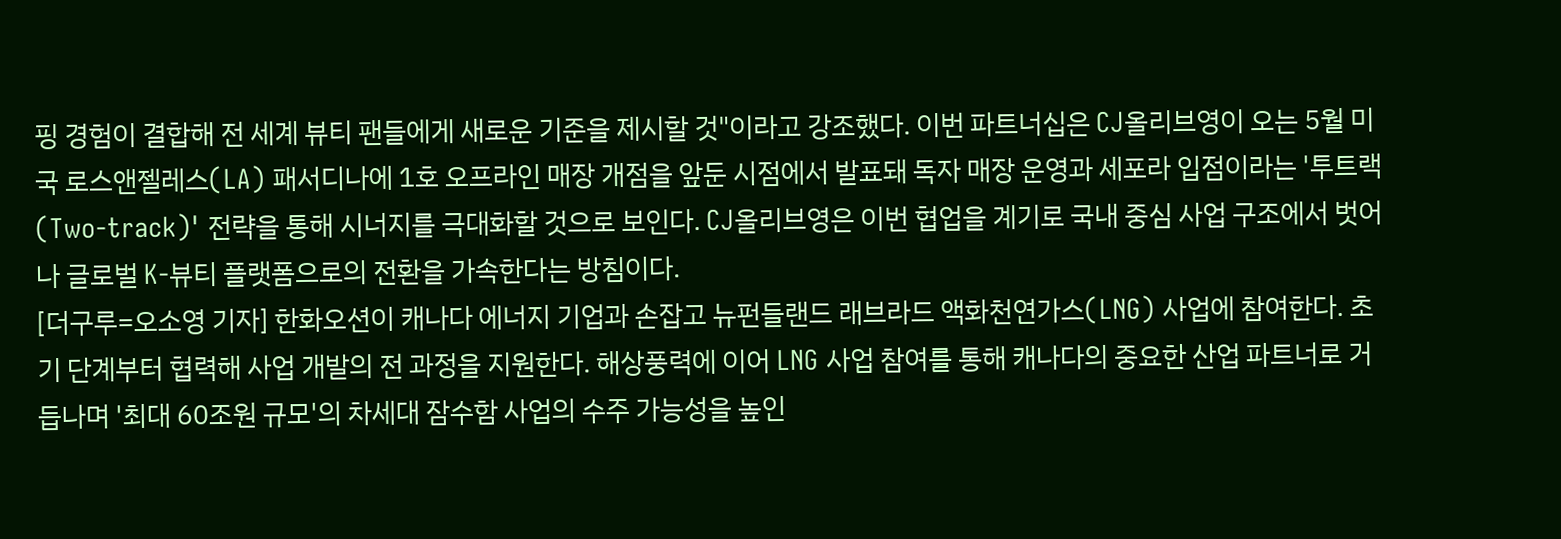핑 경험이 결합해 전 세계 뷰티 팬들에게 새로운 기준을 제시할 것"이라고 강조했다. 이번 파트너십은 CJ올리브영이 오는 5월 미국 로스앤젤레스(LA) 패서디나에 1호 오프라인 매장 개점을 앞둔 시점에서 발표돼 독자 매장 운영과 세포라 입점이라는 '투트랙(Two-track)' 전략을 통해 시너지를 극대화할 것으로 보인다. CJ올리브영은 이번 협업을 계기로 국내 중심 사업 구조에서 벗어나 글로벌 K-뷰티 플랫폼으로의 전환을 가속한다는 방침이다.
[더구루=오소영 기자] 한화오션이 캐나다 에너지 기업과 손잡고 뉴펀들랜드 래브라드 액화천연가스(LNG) 사업에 참여한다. 초기 단계부터 협력해 사업 개발의 전 과정을 지원한다. 해상풍력에 이어 LNG 사업 참여를 통해 캐나다의 중요한 산업 파트너로 거듭나며 '최대 60조원 규모'의 차세대 잠수함 사업의 수주 가능성을 높인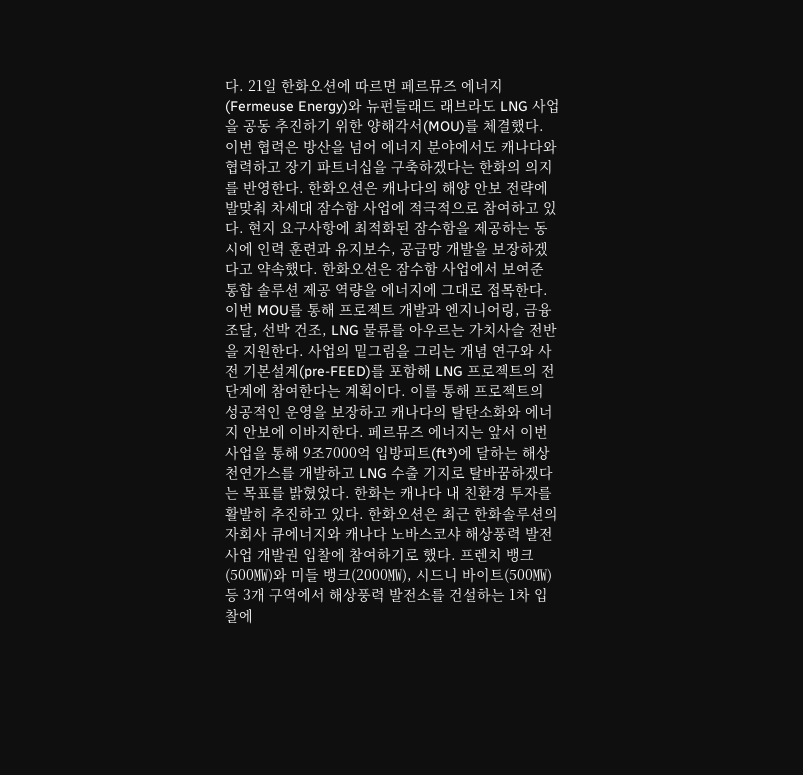다. 21일 한화오션에 따르면 페르뮤즈 에너지(Fermeuse Energy)와 뉴펀들래드 래브라도 LNG 사업을 공동 추진하기 위한 양해각서(MOU)를 체결했다. 이번 협력은 방산을 넘어 에너지 분야에서도 캐나다와 협력하고 장기 파트너십을 구축하겠다는 한화의 의지를 반영한다. 한화오션은 캐나다의 해양 안보 전략에 발맞춰 차세대 잠수함 사업에 적극적으로 참여하고 있다. 현지 요구사항에 최적화된 잠수함을 제공하는 동시에 인력 훈련과 유지보수, 공급망 개발을 보장하겠다고 약속했다. 한화오션은 잠수함 사업에서 보여준 통합 솔루션 제공 역량을 에너지에 그대로 접목한다. 이번 MOU를 통해 프로젝트 개발과 엔지니어링, 금융 조달, 선박 건조, LNG 물류를 아우르는 가치사슬 전반을 지원한다. 사업의 밑그림을 그리는 개념 연구와 사전 기본설계(pre-FEED)를 포함해 LNG 프로젝트의 전 단계에 참여한다는 계획이다. 이를 통해 프로젝트의 성공적인 운영을 보장하고 캐나다의 탈탄소화와 에너지 안보에 이바지한다. 페르뮤즈 에너지는 앞서 이번 사업을 통해 9조7000억 입방피트(ft³)에 달하는 해상 천연가스를 개발하고 LNG 수출 기지로 탈바꿈하겠다는 목표를 밝혔었다. 한화는 캐나다 내 친환경 투자를 활발히 추진하고 있다. 한화오션은 최근 한화솔루션의 자회사 큐에너지와 캐나다 노바스코샤 해상풍력 발전사업 개발권 입찰에 참여하기로 했다. 프렌치 뱅크(500㎿)와 미들 뱅크(2000㎿), 시드니 바이트(500㎿) 등 3개 구역에서 해상풍력 발전소를 건설하는 1차 입찰에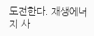도전한다. 재생에너지 사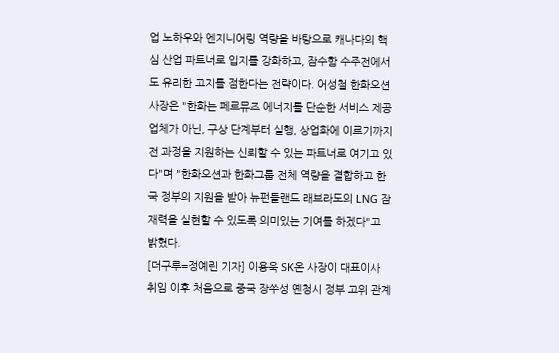업 노하우와 엔지니어링 역량을 바탕으로 캐나다의 핵심 산업 파트너로 입지를 강화하고, 잠수함 수주전에서도 유리한 고지를 점한다는 전략이다. 어성철 한화오션 사장은 "한화는 페르뮤즈 에너지를 단순한 서비스 제공업체가 아닌, 구상 단계부터 실행, 상업화에 이르기까지 전 과정을 지원하는 신뢰할 수 있는 파트너로 여기고 있다"며 "한화오션과 한화그룹 전체 역량을 결합하고 한국 정부의 지원을 받아 뉴펀들랜드 래브라도의 LNG 잠재력을 실현할 수 있도록 의미있는 기여를 하겠다"고 밝혔다.
[더구루=정예린 기자] 이용욱 SK온 사장이 대표이사 취임 이후 처음으로 중국 장쑤성 옌청시 정부 고위 관계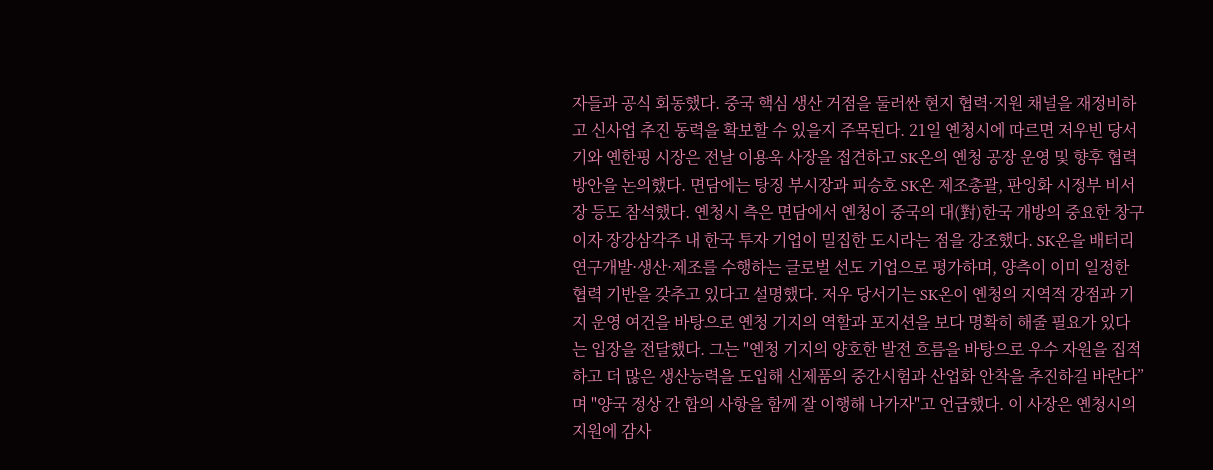자들과 공식 회동했다. 중국 핵심 생산 거점을 둘러싼 현지 협력·지원 채널을 재정비하고 신사업 추진 동력을 확보할 수 있을지 주목된다. 21일 옌청시에 따르면 저우빈 당서기와 옌한핑 시장은 전날 이용욱 사장을 접견하고 SK온의 옌청 공장 운영 및 향후 협력 방안을 논의했다. 면담에는 탕징 부시장과 피승호 SK온 제조총괄, 판잉화 시정부 비서장 등도 참석했다. 옌청시 측은 면담에서 옌청이 중국의 대(對)한국 개방의 중요한 창구이자 장강삼각주 내 한국 투자 기업이 밀집한 도시라는 점을 강조했다. SK온을 배터리 연구개발·생산·제조를 수행하는 글로벌 선도 기업으로 평가하며, 양측이 이미 일정한 협력 기반을 갖추고 있다고 설명했다. 저우 당서기는 SK온이 옌청의 지역적 강점과 기지 운영 여건을 바탕으로 옌청 기지의 역할과 포지션을 보다 명확히 해줄 필요가 있다는 입장을 전달했다. 그는 "옌청 기지의 양호한 발전 흐름을 바탕으로 우수 자원을 집적하고 더 많은 생산능력을 도입해 신제품의 중간시험과 산업화 안착을 추진하길 바란다”며 "양국 정상 간 합의 사항을 함께 잘 이행해 나가자"고 언급했다. 이 사장은 옌청시의 지원에 감사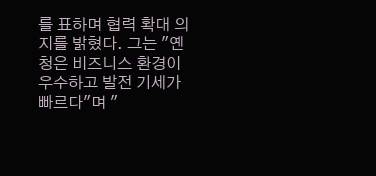를 표하며 협력 확대 의지를 밝혔다. 그는 "옌청은 비즈니스 환경이 우수하고 발전 기세가 빠르다"며 "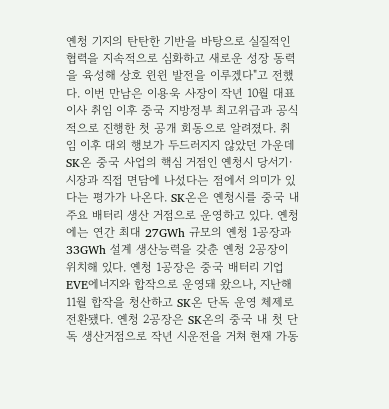옌청 기지의 탄탄한 기반을 바탕으로 실질적인 협력을 지속적으로 심화하고 새로운 성장 동력을 육성해 상호 윈윈 발전을 이루겠다"고 전했다. 이번 만남은 이용욱 사장이 작년 10월 대표이사 취임 이후 중국 지방정부 최고위급과 공식적으로 진행한 첫 공개 회동으로 알려졌다. 취임 이후 대외 행보가 두드러지지 않았던 가운데 SK온 중국 사업의 핵심 거점인 옌청시 당서기·시장과 직접 면담에 나섰다는 점에서 의미가 있다는 평가가 나온다. SK온은 옌청시를 중국 내 주요 배터리 생산 거점으로 운영하고 있다. 옌청에는 연간 최대 27GWh 규모의 옌청 1공장과 33GWh 설계 생산능력을 갖춘 옌청 2공장이 위치해 있다. 옌청 1공장은 중국 배터리 기업 EVE에너지와 합작으로 운영돼 왔으나, 지난해 11월 합작을 청산하고 SK온 단독 운영 체제로 전환됐다. 옌청 2공장은 SK온의 중국 내 첫 단독 생산거점으로 작년 시운전을 거쳐 현재 가동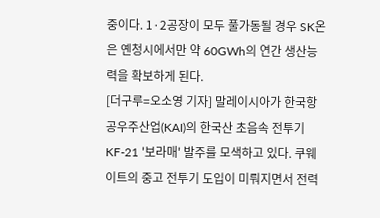중이다. 1·2공장이 모두 풀가동될 경우 SK온은 옌청시에서만 약 60GWh의 연간 생산능력을 확보하게 된다.
[더구루=오소영 기자] 말레이시아가 한국항공우주산업(KAI)의 한국산 초음속 전투기 KF-21 '보라매' 발주를 모색하고 있다. 쿠웨이트의 중고 전투기 도입이 미뤄지면서 전력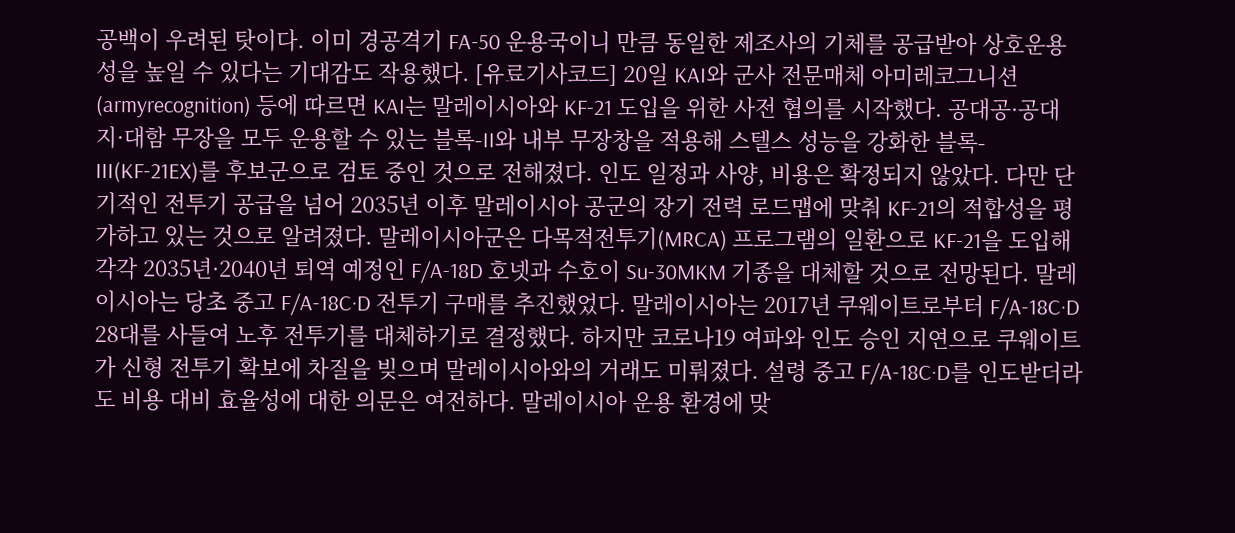공백이 우려된 탓이다. 이미 경공격기 FA-50 운용국이니 만큼 동일한 제조사의 기체를 공급받아 상호운용성을 높일 수 있다는 기대감도 작용했다. [유료기사코드] 20일 KAI와 군사 전문매체 아미레코그니션(armyrecognition) 등에 따르면 KAI는 말레이시아와 KF-21 도입을 위한 사전 협의를 시작했다. 공대공·공대지·대함 무장을 모두 운용할 수 있는 블록-II와 내부 무장창을 적용해 스텔스 성능을 강화한 블록-III(KF‑21EX)를 후보군으로 검토 중인 것으로 전해졌다. 인도 일정과 사양, 비용은 확정되지 않았다. 다만 단기적인 전투기 공급을 넘어 2035년 이후 말레이시아 공군의 장기 전력 로드맵에 맞춰 KF-21의 적합성을 평가하고 있는 것으로 알려졌다. 말레이시아군은 다목적전투기(MRCA) 프로그램의 일환으로 KF-21을 도입해 각각 2035년·2040년 퇴역 예정인 F/A-18D 호넷과 수호이 Su-30MKM 기종을 대체할 것으로 전망된다. 말레이시아는 당초 중고 F/A-18C·D 전투기 구매를 추진했었다. 말레이시아는 2017년 쿠웨이트로부터 F/A-18C·D 28대를 사들여 노후 전투기를 대체하기로 결정했다. 하지만 코로나19 여파와 인도 승인 지연으로 쿠웨이트가 신형 전투기 확보에 차질을 빚으며 말레이시아와의 거래도 미뤄졌다. 설령 중고 F/A-18C·D를 인도받더라도 비용 대비 효율성에 대한 의문은 여전하다. 말레이시아 운용 환경에 맞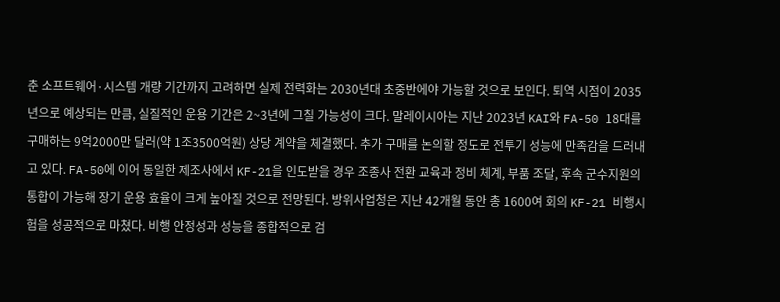춘 소프트웨어·시스템 개량 기간까지 고려하면 실제 전력화는 2030년대 초중반에야 가능할 것으로 보인다. 퇴역 시점이 2035년으로 예상되는 만큼, 실질적인 운용 기간은 2~3년에 그칠 가능성이 크다. 말레이시아는 지난 2023년 KAI와 FA-50 18대를 구매하는 9억2000만 달러(약 1조3500억원) 상당 계약을 체결했다. 추가 구매를 논의할 정도로 전투기 성능에 만족감을 드러내고 있다. FA-50에 이어 동일한 제조사에서 KF-21을 인도받을 경우 조종사 전환 교육과 정비 체계, 부품 조달, 후속 군수지원의 통합이 가능해 장기 운용 효율이 크게 높아질 것으로 전망된다. 방위사업청은 지난 42개월 동안 총 1600여 회의 KF-21 비행시험을 성공적으로 마쳤다. 비행 안정성과 성능을 종합적으로 검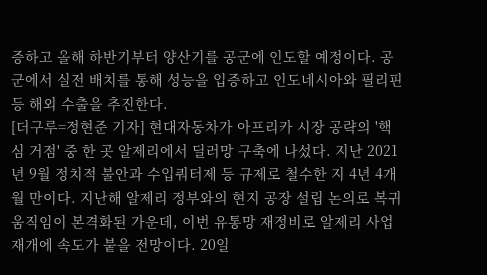증하고 올해 하반기부터 양산기를 공군에 인도할 예정이다. 공군에서 실전 배치를 통해 성능을 입증하고 인도네시아와 필리핀 등 해외 수출을 추진한다.
[더구루=정현준 기자] 현대자동차가 아프리카 시장 공략의 '핵심 거점' 중 한 곳 알제리에서 딜러망 구축에 나섰다. 지난 2021년 9월 정치적 불안과 수입쿼터제 등 규제로 철수한 지 4년 4개월 만이다. 지난해 알제리 정부와의 현지 공장 설립 논의로 복귀 움직임이 본격화된 가운데, 이번 유통망 재정비로 알제리 사업 재개에 속도가 붙을 전망이다. 20일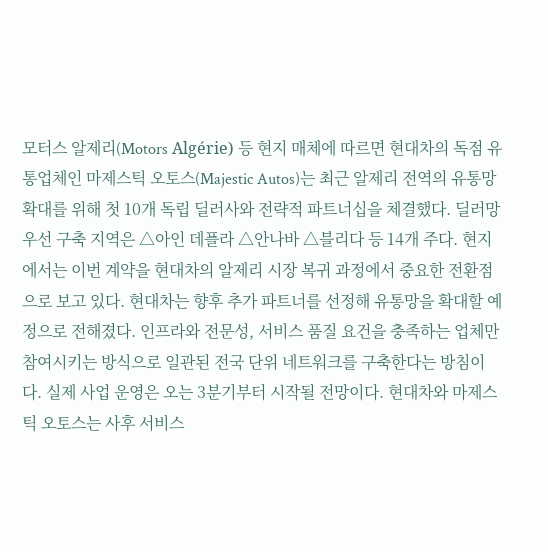모터스 알제리(Motors Algérie) 등 현지 매체에 따르면 현대차의 독점 유통업체인 마제스틱 오토스(Majestic Autos)는 최근 알제리 전역의 유통망 확대를 위해 첫 10개 독립 딜러사와 전략적 파트너십을 체결했다. 딜러망 우선 구축 지역은 △아인 데플라 △안나바 △블리다 등 14개 주다. 현지에서는 이번 계약을 현대차의 알제리 시장 복귀 과정에서 중요한 전환점으로 보고 있다. 현대차는 향후 추가 파트너를 선정해 유통망을 확대할 예정으로 전해졌다. 인프라와 전문성, 서비스 품질 요건을 충족하는 업체만 참여시키는 방식으로 일관된 전국 단위 네트워크를 구축한다는 방침이다. 실제 사업 운영은 오는 3분기부터 시작될 전망이다. 현대차와 마제스틱 오토스는 사후 서비스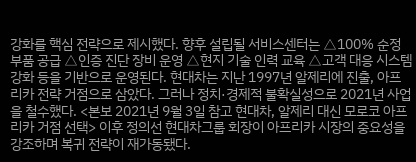강화를 핵심 전략으로 제시했다. 향후 설립될 서비스센터는 △100% 순정 부품 공급 △인증 진단 장비 운영 △현지 기술 인력 교육 △고객 대응 시스템 강화 등을 기반으로 운영된다. 현대차는 지난 1997년 알제리에 진출, 아프리카 전략 거점으로 삼았다. 그러나 정치·경제적 불확실성으로 2021년 사업을 철수했다. <본보 2021년 9월 3일 참고 현대차, 알제리 대신 모로코 아프리카 거점 선택> 이후 정의선 현대차그룹 회장이 아프리카 시장의 중요성을 강조하며 복귀 전략이 재가동됐다.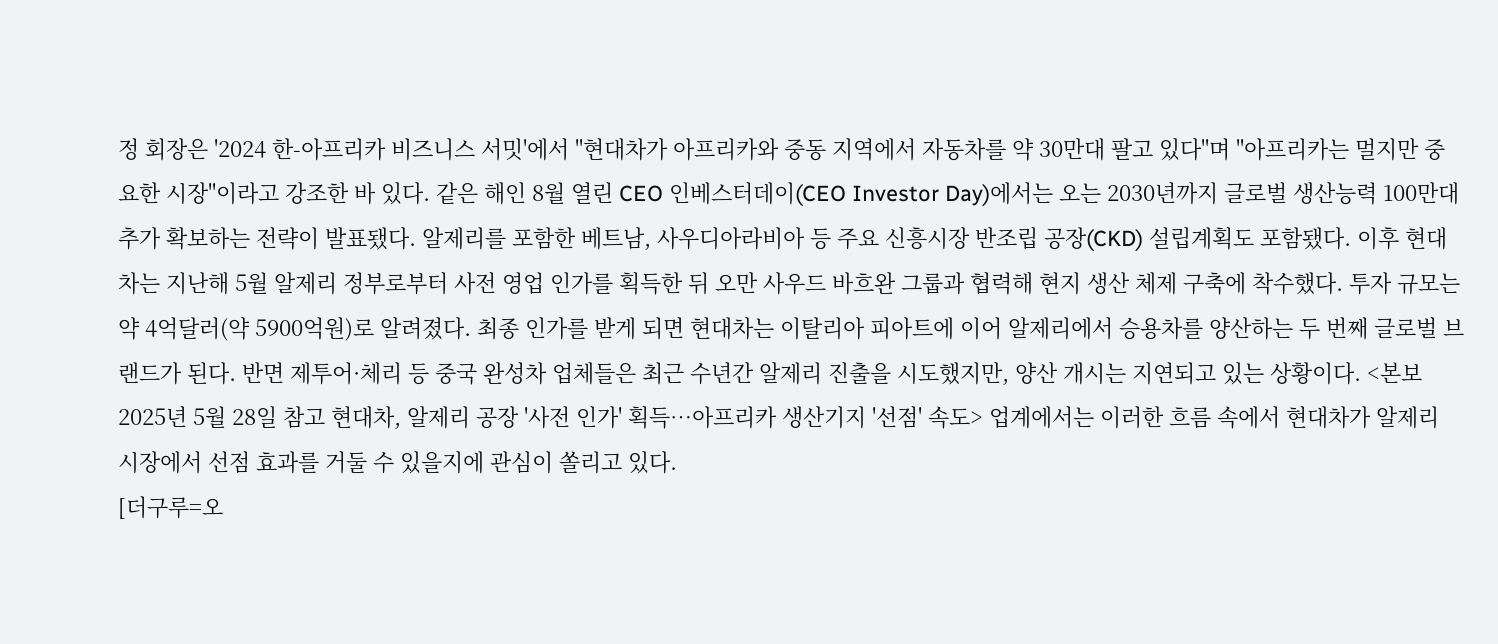정 회장은 '2024 한-아프리카 비즈니스 서밋'에서 "현대차가 아프리카와 중동 지역에서 자동차를 약 30만대 팔고 있다"며 "아프리카는 멀지만 중요한 시장"이라고 강조한 바 있다. 같은 해인 8월 열린 CEO 인베스터데이(CEO Investor Day)에서는 오는 2030년까지 글로벌 생산능력 100만대 추가 확보하는 전략이 발표됐다. 알제리를 포함한 베트남, 사우디아라비아 등 주요 신흥시장 반조립 공장(CKD) 설립계획도 포함됐다. 이후 현대차는 지난해 5월 알제리 정부로부터 사전 영업 인가를 획득한 뒤 오만 사우드 바흐완 그룹과 협력해 현지 생산 체제 구축에 착수했다. 투자 규모는 약 4억달러(약 5900억원)로 알려졌다. 최종 인가를 받게 되면 현대차는 이탈리아 피아트에 이어 알제리에서 승용차를 양산하는 두 번째 글로벌 브랜드가 된다. 반면 제투어·체리 등 중국 완성차 업체들은 최근 수년간 알제리 진출을 시도했지만, 양산 개시는 지연되고 있는 상황이다. <본보 2025년 5월 28일 참고 현대차, 알제리 공장 '사전 인가' 획득…아프리카 생산기지 '선점' 속도> 업계에서는 이러한 흐름 속에서 현대차가 알제리 시장에서 선점 효과를 거둘 수 있을지에 관심이 쏠리고 있다.
[더구루=오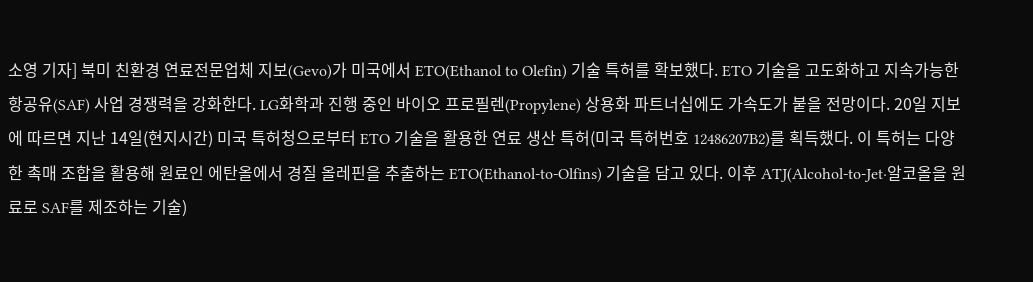소영 기자] 북미 친환경 연료전문업체 지보(Gevo)가 미국에서 ETO(Ethanol to Olefin) 기술 특허를 확보했다. ETO 기술을 고도화하고 지속가능한 항공유(SAF) 사업 경쟁력을 강화한다. LG화학과 진행 중인 바이오 프로필렌(Propylene) 상용화 파트너십에도 가속도가 붙을 전망이다. 20일 지보에 따르면 지난 14일(현지시간) 미국 특허청으로부터 ETO 기술을 활용한 연료 생산 특허(미국 특허번호 12486207B2)를 획득했다. 이 특허는 다양한 촉매 조합을 활용해 원료인 에탄올에서 경질 올레핀을 추출하는 ETO(Ethanol-to-Olfins) 기술을 담고 있다. 이후 ATJ(Alcohol-to-Jet·알코올을 원료로 SAF를 제조하는 기술)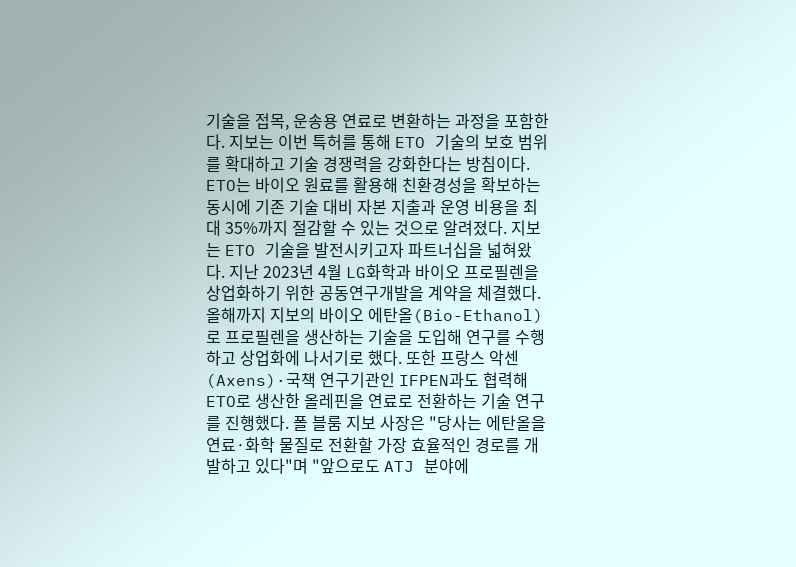기술을 접목, 운송용 연료로 변환하는 과정을 포함한다. 지보는 이번 특허를 통해 ETO 기술의 보호 범위를 확대하고 기술 경쟁력을 강화한다는 방침이다. ETO는 바이오 원료를 활용해 친환경성을 확보하는 동시에 기존 기술 대비 자본 지출과 운영 비용을 최대 35%까지 절감할 수 있는 것으로 알려졌다. 지보는 ETO 기술을 발전시키고자 파트너십을 넓혀왔다. 지난 2023년 4월 LG화학과 바이오 프로필렌을 상업화하기 위한 공동연구개발을 계약을 체결했다. 올해까지 지보의 바이오 에탄올(Bio-Ethanol)로 프로필렌을 생산하는 기술을 도입해 연구를 수행하고 상업화에 나서기로 했다. 또한 프랑스 악센(Axens)·국책 연구기관인 IFPEN과도 협력해 ETO로 생산한 올레핀을 연료로 전환하는 기술 연구를 진행했다. 폴 블룸 지보 사장은 "당사는 에탄올을 연료·화학 물질로 전환할 가장 효율적인 경로를 개발하고 있다"며 "앞으로도 ATJ 분야에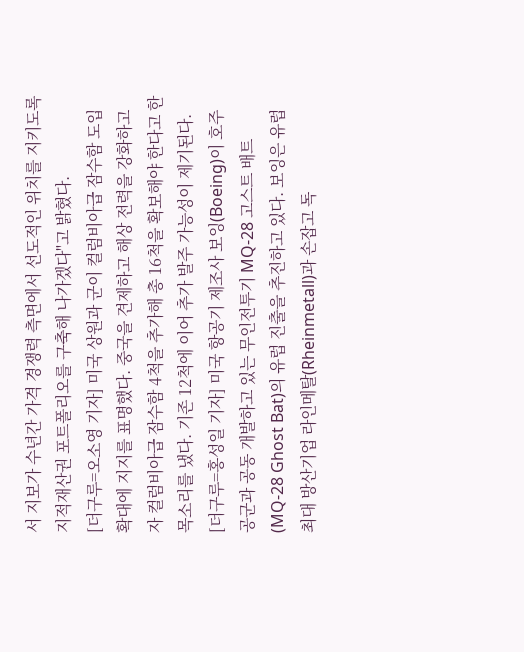서 지보가 수년간 가격 경쟁력 측면에서 선도적인 위치를 지키도록 지적재산권 포트폴리오를 구축해 나가겠다"고 밝혔다.
[더구루=오소영 기자] 미국 상원과 군이 컬럼비아급 잠수함 도입 확대에 지지를 표명했다. 중국을 견제하고 해상 전력을 강화하고자 컬럼비아급 잠수함 4척을 추가해 총 16척을 확보해야 한다고 한 목소리를 냈다. 기존 12척에 이어 추가 발주 가능성이 제기된다.
[더구루=홍성일 기자] 미국 항공기 제조사 보잉(Boeing)이 호주 공군과 공동 개발하고 있는 무인전투기 MQ-28 고스트 배트(MQ-28 Ghost Bat)의 유럽 진출을 추진하고 있다. 보잉은 유럽 최대 방산기업 라인메탈(Rheinmetall)과 손잡고 독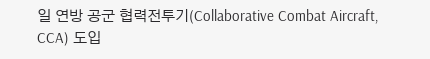일 연방 공군 협력전투기(Collaborative Combat Aircraft, CCA) 도입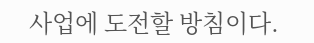사업에 도전할 방침이다.